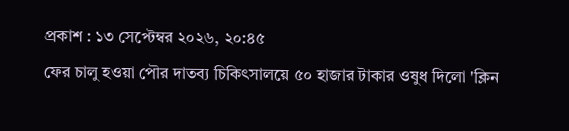প্রকাশ : ১৩ সেপ্টেম্বর ২০২৬, ২০:৪৫
ফের চালু হওয়া পৌর দাতব্য চিকিৎসালয়ে ৫০ হাজার টাকার ওষুধ দিলো 'ক্লিন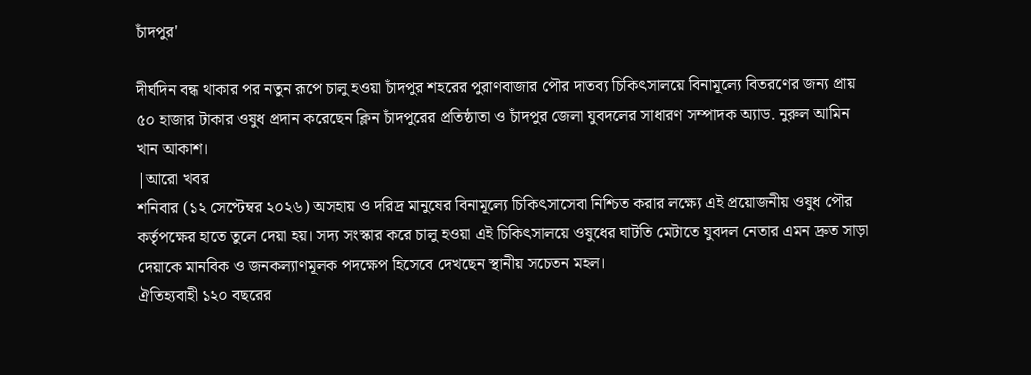চাঁদপুর'

দীর্ঘদিন বন্ধ থাকার পর নতুন রূপে চালু হওয়া চাঁদপুর শহরের পুরাণবাজার পৌর দাতব্য চিকিৎসালয়ে বিনামূল্যে বিতরণের জন্য প্রায় ৫০ হাজার টাকার ওষুধ প্রদান করেছেন ক্লিন চাঁদপুরের প্রতিষ্ঠাতা ও চাঁদপুর জেলা যুবদলের সাধারণ সম্পাদক অ্যাড. নুরুল আমিন খান আকাশ।
|আরো খবর
শনিবার (১২ সেপ্টেম্বর ২০২৬) অসহায় ও দরিদ্র মানুষের বিনামূল্যে চিকিৎসাসেবা নিশ্চিত করার লক্ষ্যে এই প্রয়োজনীয় ওষুধ পৌর কর্তৃপক্ষের হাতে তুলে দেয়া হয়। সদ্য সংস্কার করে চালু হওয়া এই চিকিৎসালয়ে ওষুধের ঘাটতি মেটাতে যুবদল নেতার এমন দ্রুত সাড়া দেয়াকে মানবিক ও জনকল্যাণমূলক পদক্ষেপ হিসেবে দেখছেন স্থানীয় সচেতন মহল।
ঐতিহ্যবাহী ১২০ বছরের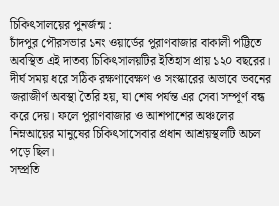চিকিৎসালয়ের পুনর্জন্ম :
চাঁদপুর পৌরসভার ১নং ওয়ার্ডের পুরাণবাজার বাকালী পট্টিতে অবস্থিত এই দাতব্য চিকিৎসালয়টির ইতিহাস প্রায় ১২০ বছরের। দীর্ঘ সময় ধরে সঠিক রক্ষণাবেক্ষণ ও সংস্কারের অভাবে ভবনের জরাজীর্ণ অবস্থা তৈরি হয়, যা শেষ পর্যন্ত এর সেবা সম্পূর্ণ বন্ধ করে দেয়। ফলে পুরাণবাজার ও আশপাশের অঞ্চলের নিম্নআয়ের মানুষের চিকিৎসাসেবার প্রধান আশ্রয়স্থলটি অচল পড়ে ছিল।
সম্প্রতি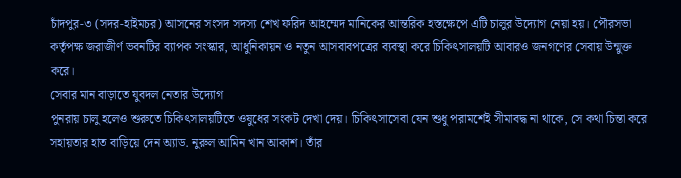চাঁদপুর-৩ (সদর-হাইমচর) আসনের সংসদ সদস্য শেখ ফরিদ আহম্মেদ মানিকের আন্তরিক হস্তক্ষেপে এটি চালুর উদ্যোগ নেয়া হয়। পৌরসভা কর্তৃপক্ষ জরাজীর্ণ ভবনটির ব্যাপক সংস্কার, আধুনিকায়ন ও নতুন আসবাবপত্রের ব্যবস্থা করে চিকিৎসালয়টি আবারও জনগণের সেবায় উন্মুক্ত করে।
সেবার মান বাড়াতে যুবদল নেতার উদ্যোগ
পুনরায় চালু হলেও শুরুতে চিকিৎসালয়টিতে ওষুধের সংকট দেখা দেয়। চিকিৎসাসেবা যেন শুধু পরামর্শেই সীমাবদ্ধ না থাকে, সে কথা চিন্তা করে সহায়তার হাত বাড়িয়ে দেন অ্যাড. নুরুল আমিন খান আকাশ। তাঁর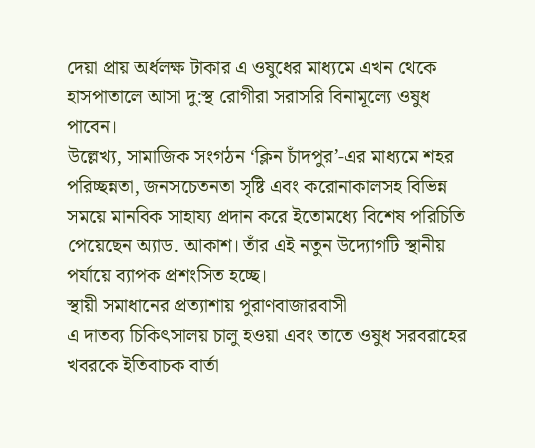দেয়া প্রায় অর্ধলক্ষ টাকার এ ওষুধের মাধ্যমে এখন থেকে হাসপাতালে আসা দু:স্থ রোগীরা সরাসরি বিনামূল্যে ওষুধ পাবেন।
উল্লেখ্য, সামাজিক সংগঠন ‘ক্লিন চাঁদপুর’-এর মাধ্যমে শহর পরিচ্ছন্নতা, জনসচেতনতা সৃষ্টি এবং করোনাকালসহ বিভিন্ন সময়ে মানবিক সাহায্য প্রদান করে ইতোমধ্যে বিশেষ পরিচিতি পেয়েছেন অ্যাড. আকাশ। তাঁর এই নতুন উদ্যোগটি স্থানীয় পর্যায়ে ব্যাপক প্রশংসিত হচ্ছে।
স্থায়ী সমাধানের প্রত্যাশায় পুরাণবাজারবাসী
এ দাতব্য চিকিৎসালয় চালু হওয়া এবং তাতে ওষুধ সরবরাহের খবরকে ইতিবাচক বার্তা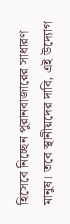হিসেবে নিচ্ছেন পুরানবাজারের সাধারণ মানুষ। তবে স্থানীয়দের দাবি, এই উদ্যোগ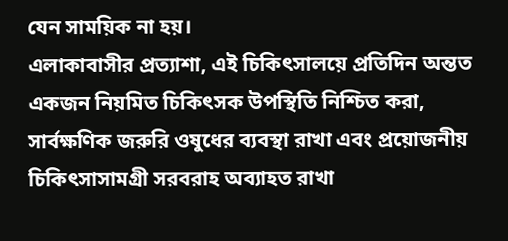যেন সাময়িক না হয়।
এলাকাবাসীর প্রত্যাশা, এই চিকিৎসালয়ে প্রতিদিন অন্তত একজন নিয়মিত চিকিৎসক উপস্থিতি নিশ্চিত করা, সার্বক্ষণিক জরুরি ওষুধের ব্যবস্থা রাখা এবং প্রয়োজনীয় চিকিৎসাসামগ্রী সরবরাহ অব্যাহত রাখা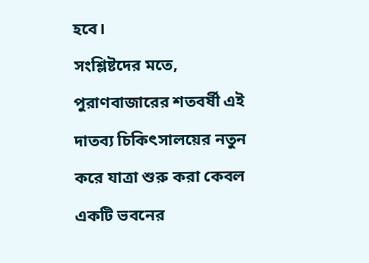হবে।
সংশ্লিষ্টদের মতে, পুরাণবাজারের শতবর্ষী এই দাতব্য চিকিৎসালয়ের নতুন করে যাত্রা শুরু করা কেবল একটি ভবনের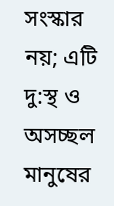সংস্কার নয়; এটি দু:স্থ ও অসচ্ছল মানুষের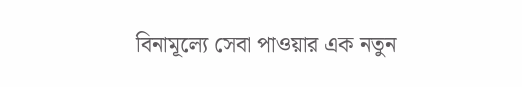বিনামূল্যে সেবা পাওয়ার এক নতুন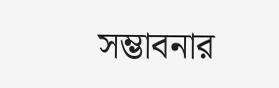সম্ভাবনার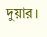দুয়ার।